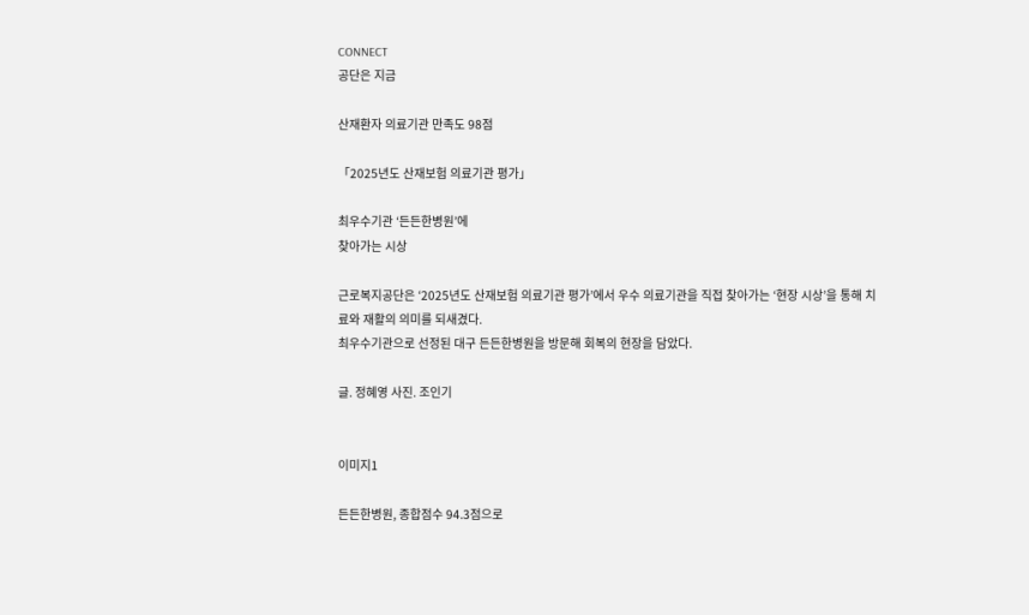CONNECT
공단은 지금

산재환자 의료기관 만족도 98점

「2025년도 산재보험 의료기관 평가」

최우수기관 ‘든든한병원’에
찾아가는 시상

근로복지공단은 ‘2025년도 산재보험 의료기관 평가’에서 우수 의료기관을 직접 찾아가는 ‘현장 시상’을 통해 치료와 재활의 의미를 되새겼다.
최우수기관으로 선정된 대구 든든한병원을 방문해 회복의 현장을 담았다.

글. 정혜영 사진. 조인기


이미지1

든든한병원, 종합점수 94.3점으로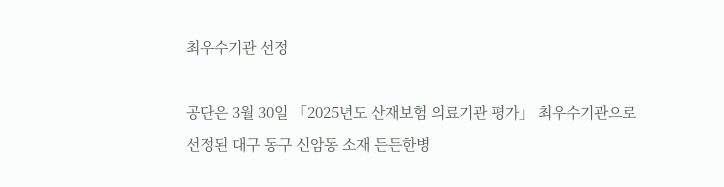최우수기관 선정

공단은 3월 30일 「2025년도 산재보험 의료기관 평가」 최우수기관으로 선정된 대구 동구 신암동 소재 든든한병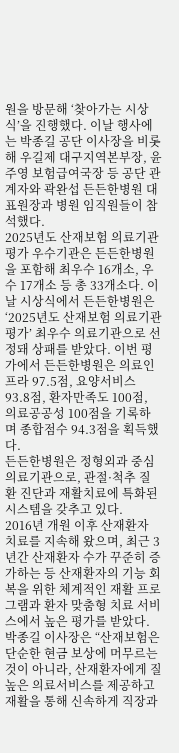원을 방문해 ‘찾아가는 시상식’을 진행했다. 이날 행사에는 박종길 공단 이사장을 비롯해 우길제 대구지역본부장, 윤주영 보험급여국장 등 공단 관계자와 곽완섭 든든한병원 대표원장과 병원 임직원들이 참석했다.
2025년도 산재보험 의료기관 평가 우수기관은 든든한병원을 포함해 최우수 16개소, 우수 17개소 등 총 33개소다. 이날 시상식에서 든든한병원은 ‘2025년도 산재보험 의료기관 평가’ 최우수 의료기관으로 선정돼 상패를 받았다. 이번 평가에서 든든한병원은 의료인프라 97.5점, 요양서비스 93.8점, 환자만족도 100점, 의료공공성 100점을 기록하며 종합점수 94.3점을 획득했다.
든든한병원은 정형외과 중심 의료기관으로, 관절·척추 질환 진단과 재활치료에 특화된 시스템을 갖추고 있다.
2016년 개원 이후 산재환자 치료를 지속해 왔으며, 최근 3년간 산재환자 수가 꾸준히 증가하는 등 산재환자의 기능 회복을 위한 체계적인 재활 프로그램과 환자 맞춤형 치료 서비스에서 높은 평가를 받았다.
박종길 이사장은 “산재보험은 단순한 현금 보상에 머무르는 것이 아니라, 산재환자에게 질 높은 의료서비스를 제공하고 재활을 통해 신속하게 직장과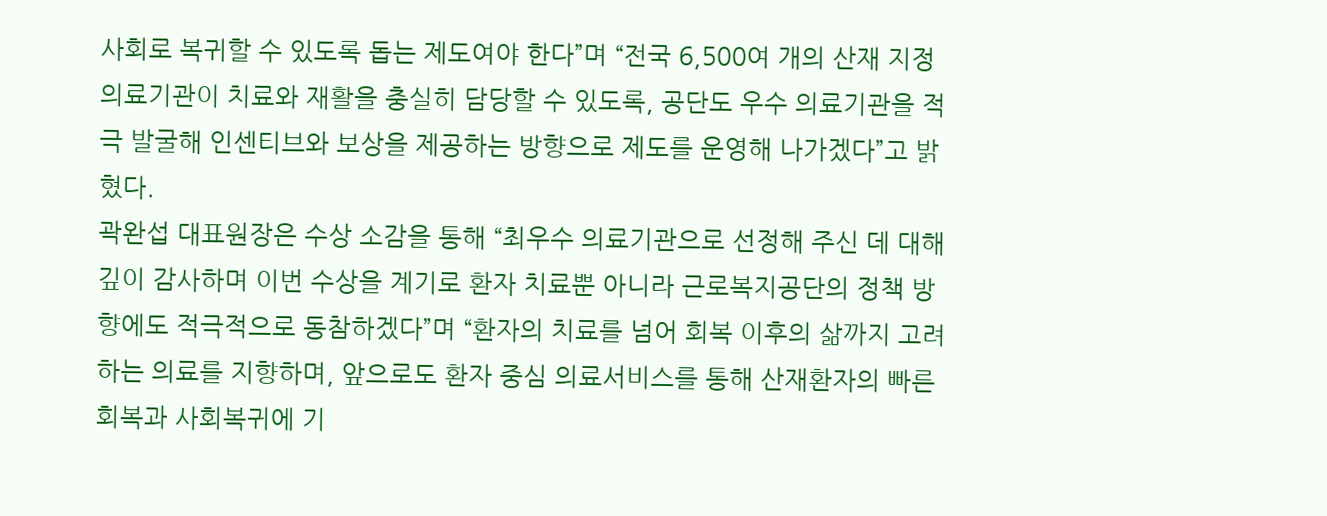사회로 복귀할 수 있도록 돕는 제도여야 한다”며 “전국 6,500여 개의 산재 지정 의료기관이 치료와 재활을 충실히 담당할 수 있도록, 공단도 우수 의료기관을 적극 발굴해 인센티브와 보상을 제공하는 방향으로 제도를 운영해 나가겠다”고 밝혔다.
곽완섭 대표원장은 수상 소감을 통해 “최우수 의료기관으로 선정해 주신 데 대해 깊이 감사하며 이번 수상을 계기로 환자 치료뿐 아니라 근로복지공단의 정책 방향에도 적극적으로 동참하겠다”며 “환자의 치료를 넘어 회복 이후의 삶까지 고려하는 의료를 지향하며, 앞으로도 환자 중심 의료서비스를 통해 산재환자의 빠른 회복과 사회복귀에 기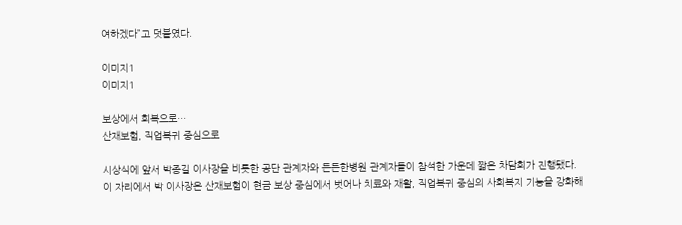여하겠다”고 덧붙였다.

이미지1
이미지1

보상에서 회복으로…
산재보험, 직업복귀 중심으로

시상식에 앞서 박종길 이사장을 비롯한 공단 관계자와 든든한병원 관계자들이 참석한 가운데 짧은 차담회가 진행됐다. 이 자리에서 박 이사장은 산재보험이 현금 보상 중심에서 벗어나 치료와 재활, 직업복귀 중심의 사회복지 기능을 강화해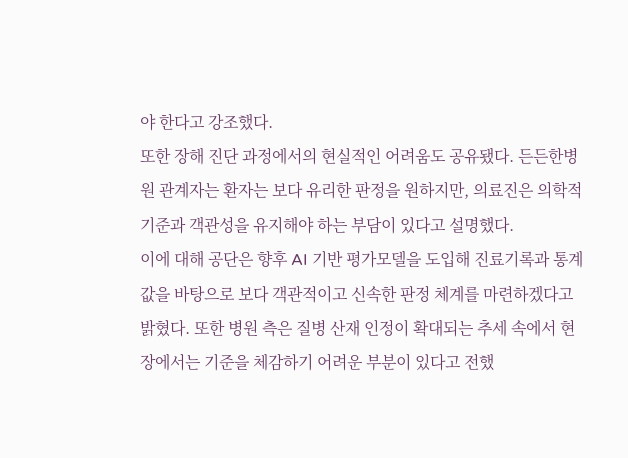야 한다고 강조했다.
또한 장해 진단 과정에서의 현실적인 어려움도 공유됐다. 든든한병원 관계자는 환자는 보다 유리한 판정을 원하지만, 의료진은 의학적 기준과 객관성을 유지해야 하는 부담이 있다고 설명했다.
이에 대해 공단은 향후 AI 기반 평가모델을 도입해 진료기록과 통계 값을 바탕으로 보다 객관적이고 신속한 판정 체계를 마련하겠다고 밝혔다. 또한 병원 측은 질병 산재 인정이 확대되는 추세 속에서 현장에서는 기준을 체감하기 어려운 부분이 있다고 전했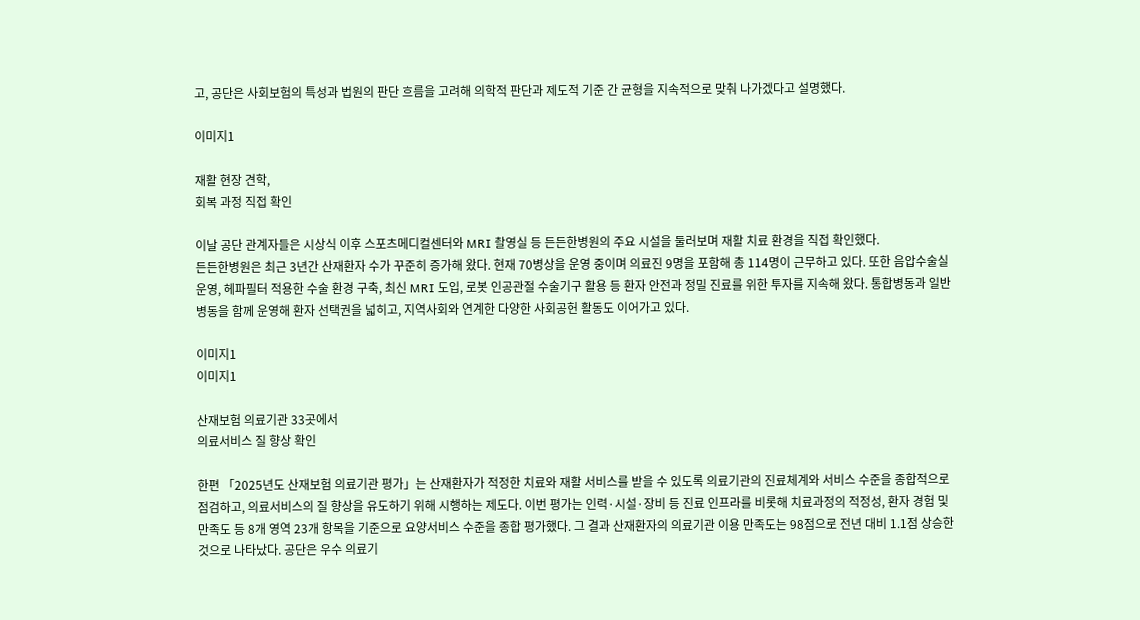고, 공단은 사회보험의 특성과 법원의 판단 흐름을 고려해 의학적 판단과 제도적 기준 간 균형을 지속적으로 맞춰 나가겠다고 설명했다.

이미지1

재활 현장 견학,
회복 과정 직접 확인

이날 공단 관계자들은 시상식 이후 스포츠메디컬센터와 MRI 촬영실 등 든든한병원의 주요 시설을 둘러보며 재활 치료 환경을 직접 확인했다.
든든한병원은 최근 3년간 산재환자 수가 꾸준히 증가해 왔다. 현재 70병상을 운영 중이며 의료진 9명을 포함해 총 114명이 근무하고 있다. 또한 음압수술실 운영, 헤파필터 적용한 수술 환경 구축, 최신 MRI 도입, 로봇 인공관절 수술기구 활용 등 환자 안전과 정밀 진료를 위한 투자를 지속해 왔다. 통합병동과 일반병동을 함께 운영해 환자 선택권을 넓히고, 지역사회와 연계한 다양한 사회공헌 활동도 이어가고 있다.

이미지1
이미지1

산재보험 의료기관 33곳에서
의료서비스 질 향상 확인

한편 「2025년도 산재보험 의료기관 평가」는 산재환자가 적정한 치료와 재활 서비스를 받을 수 있도록 의료기관의 진료체계와 서비스 수준을 종합적으로 점검하고, 의료서비스의 질 향상을 유도하기 위해 시행하는 제도다. 이번 평가는 인력·시설·장비 등 진료 인프라를 비롯해 치료과정의 적정성, 환자 경험 및 만족도 등 8개 영역 23개 항목을 기준으로 요양서비스 수준을 종합 평가했다. 그 결과 산재환자의 의료기관 이용 만족도는 98점으로 전년 대비 1.1점 상승한 것으로 나타났다. 공단은 우수 의료기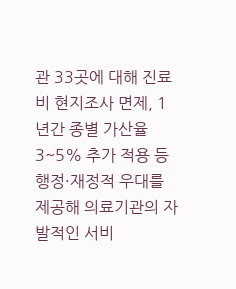관 33곳에 대해 진료비 현지조사 면제, 1년간 종별 가산율 3~5% 추가 적용 등 행정·재정적 우대를 제공해 의료기관의 자발적인 서비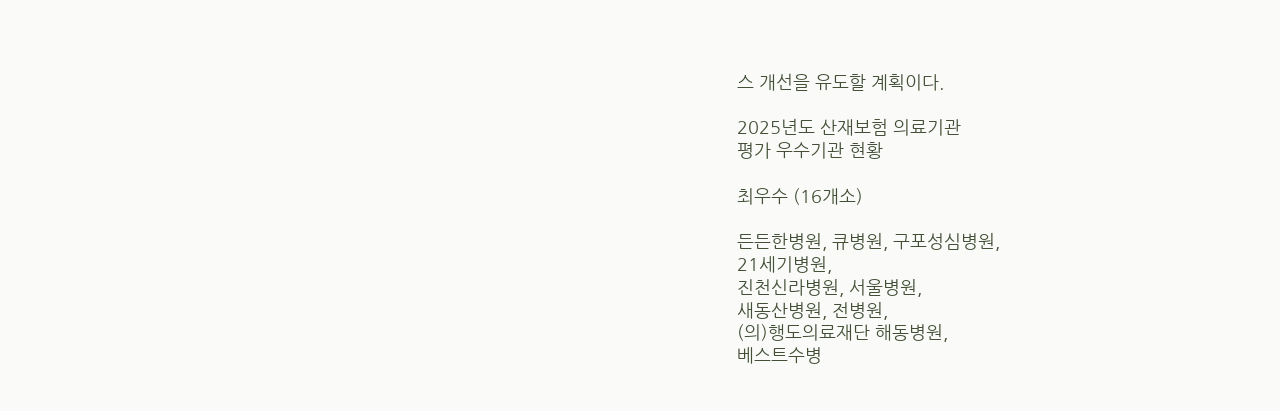스 개선을 유도할 계획이다.

2025년도 산재보험 의료기관
평가 우수기관 현황

최우수 (16개소)

든든한병원, 큐병원, 구포성심병원,
21세기병원,
진천신라병원, 서울병원,
새동산병원, 전병원,
(의)행도의료재단 해동병원,
베스트수병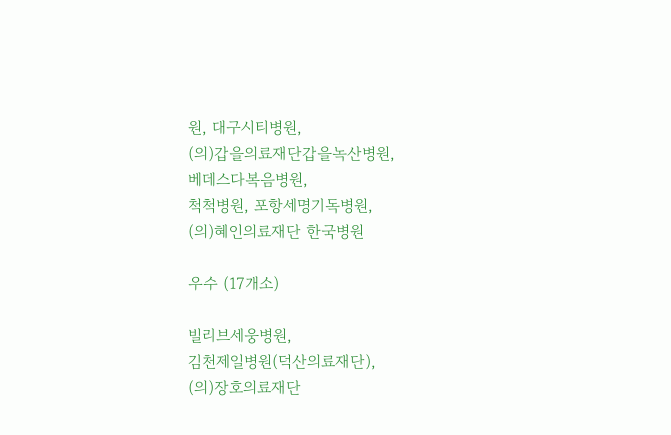원, 대구시티병원,
(의)갑을의료재단갑을녹산병원,
베데스다복음병원,
척척병원, 포항세명기독병원,
(의)혜인의료재단 한국병원

우수 (17개소)

빌리브세웅병원,
김천제일병원(덕산의료재단),
(의)장호의료재단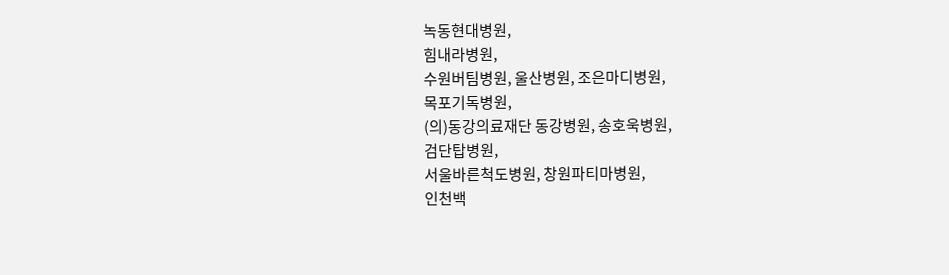녹동현대병원,
힘내라병원,
수원버팀병원, 울산병원, 조은마디병원,
목포기독병원,
(의)동강의료재단 동강병원, 송호욱병원,
검단탑병원,
서울바른척도병원, 창원파티마병원,
인천백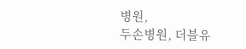병원,
두손병원, 더블유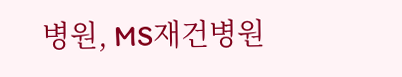병원, MS재건병원